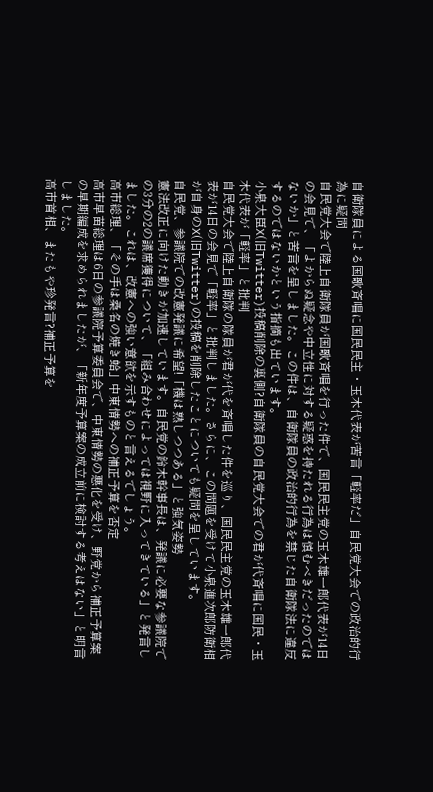自衛隊員による国歌斉唱に国民民主・玉木代表が苦言「軽率だ」自民党大会での政治的行為に疑問
自民党大会で陸上自衛隊員が国歌斉唱を行った件で、国民民主党の玉木雄一郎代表が14日の会見で、「よからぬ疑念や中立性に対する疑惑を持たれる行為は慎むべきだったのではないか」と苦言を呈しました。この件は、自衛隊員の政治的行為を禁じた自衛隊法に違反するのではないかという指摘も出ています。
小泉大臣X(旧Twitter)投稿削除の裏側?自衛隊員の自民党大会での君が代斉唱に国民・玉木代表が「軽率」と批判
自民党大会で陸上自衛隊の隊員が君が代を斉唱した件を巡り、国民民主党の玉木雄一郎代表が14日の会見で「軽率」と批判しました。さらに、この問題を受けて小泉進次郎防衛相が自身のX(旧Twitter)の投稿を削除したことについても疑問を呈しています。
自民党、参議院での改憲発議に希望!「機は熟しつつある」と強気姿勢
憲法改正に向けた動きが加速しています。自民党の鈴木幹事長は、発議に必要な参議院での3分の2の議席獲得について、「組み合わせによっては視野に入ってきている」と発言しました。これは、改憲への強い意欲を示すものと言えるでしょう。
高市総理、「その手は桑名の焼き蛤」中東情勢への補正予算を否定
高市早苗総理は6日の参議院予算委員会で、中東情勢の悪化を受け、野党から補正予算案の早期編成を求められましたが、「新年度予算案の成立前に検討する考えはない」と明言しました。
高市首相、またもや珍発言?補正予算を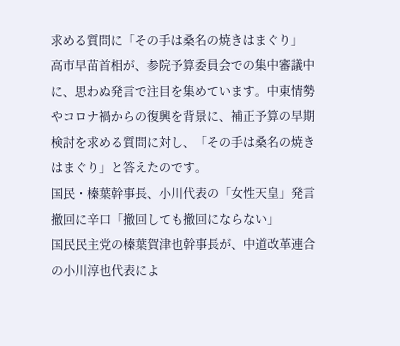求める質問に「その手は桑名の焼きはまぐり」
高市早苗首相が、参院予算委員会での集中審議中に、思わぬ発言で注目を集めています。中東情勢やコロナ禍からの復興を背景に、補正予算の早期検討を求める質問に対し、「その手は桑名の焼きはまぐり」と答えたのです。
国民・榛葉幹事長、小川代表の「女性天皇」発言撤回に辛口「撤回しても撤回にならない」
国民民主党の榛葉賀津也幹事長が、中道改革連合の小川淳也代表によ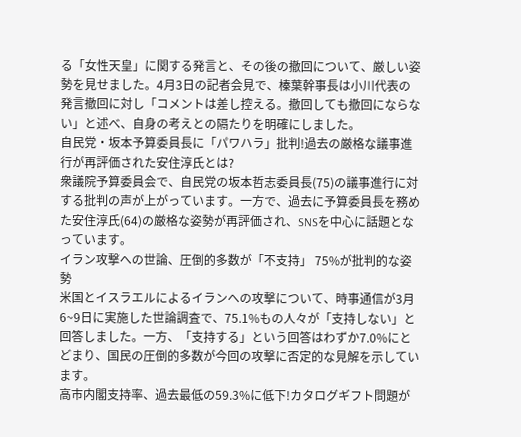る「女性天皇」に関する発言と、その後の撤回について、厳しい姿勢を見せました。4月3日の記者会見で、榛葉幹事長は小川代表の発言撤回に対し「コメントは差し控える。撤回しても撤回にならない」と述べ、自身の考えとの隔たりを明確にしました。
自民党・坂本予算委員長に「パワハラ」批判!過去の厳格な議事進行が再評価された安住淳氏とは?
衆議院予算委員会で、自民党の坂本哲志委員長(75)の議事進行に対する批判の声が上がっています。一方で、過去に予算委員長を務めた安住淳氏(64)の厳格な姿勢が再評価され、SNSを中心に話題となっています。
イラン攻撃への世論、圧倒的多数が「不支持」 75%が批判的な姿勢
米国とイスラエルによるイランへの攻撃について、時事通信が3月6~9日に実施した世論調査で、75.1%もの人々が「支持しない」と回答しました。一方、「支持する」という回答はわずか7.0%にとどまり、国民の圧倒的多数が今回の攻撃に否定的な見解を示しています。
高市内閣支持率、過去最低の59.3%に低下!カタログギフト問題が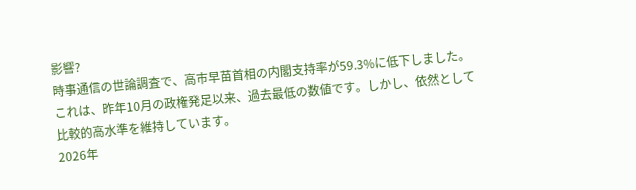影響?
時事通信の世論調査で、高市早苗首相の内閣支持率が59.3%に低下しました。これは、昨年10月の政権発足以来、過去最低の数値です。しかし、依然として比較的高水準を維持しています。
2026年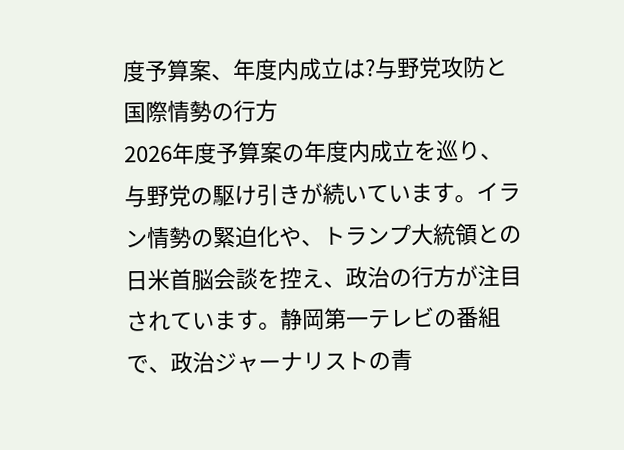度予算案、年度内成立は?与野党攻防と国際情勢の行方
2026年度予算案の年度内成立を巡り、与野党の駆け引きが続いています。イラン情勢の緊迫化や、トランプ大統領との日米首脳会談を控え、政治の行方が注目されています。静岡第一テレビの番組で、政治ジャーナリストの青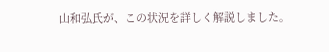山和弘氏が、この状況を詳しく解説しました。